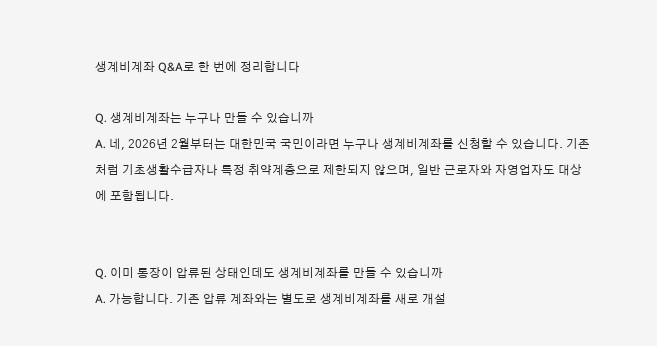생계비계좌 Q&A로 한 번에 정리합니다

Q. 생계비계좌는 누구나 만들 수 있습니까
A. 네, 2026년 2월부터는 대한민국 국민이라면 누구나 생계비계좌를 신청할 수 있습니다. 기존처럼 기초생활수급자나 특정 취약계층으로 제한되지 않으며, 일반 근로자와 자영업자도 대상에 포함됩니다.


Q. 이미 통장이 압류된 상태인데도 생계비계좌를 만들 수 있습니까
A. 가능합니다. 기존 압류 계좌와는 별도로 생계비계좌를 새로 개설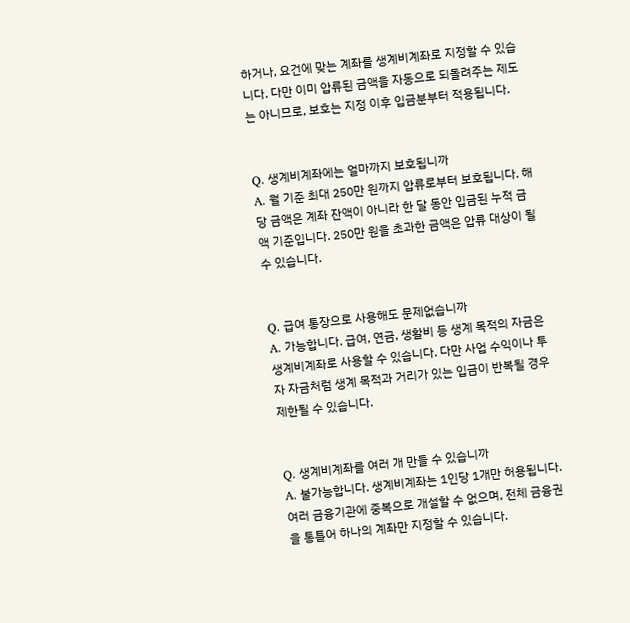하거나, 요건에 맞는 계좌를 생계비계좌로 지정할 수 있습니다. 다만 이미 압류된 금액을 자동으로 되돌려주는 제도는 아니므로, 보호는 지정 이후 입금분부터 적용됩니다.


Q. 생계비계좌에는 얼마까지 보호됩니까
A. 월 기준 최대 250만 원까지 압류로부터 보호됩니다. 해당 금액은 계좌 잔액이 아니라 한 달 동안 입금된 누적 금액 기준입니다. 250만 원을 초과한 금액은 압류 대상이 될 수 있습니다.


Q. 급여 통장으로 사용해도 문제없습니까
A. 가능합니다. 급여, 연금, 생활비 등 생계 목적의 자금은 생계비계좌로 사용할 수 있습니다. 다만 사업 수익이나 투자 자금처럼 생계 목적과 거리가 있는 입금이 반복될 경우 제한될 수 있습니다.


Q. 생계비계좌를 여러 개 만들 수 있습니까
A. 불가능합니다. 생계비계좌는 1인당 1개만 허용됩니다. 여러 금융기관에 중복으로 개설할 수 없으며, 전체 금융권을 통틀어 하나의 계좌만 지정할 수 있습니다.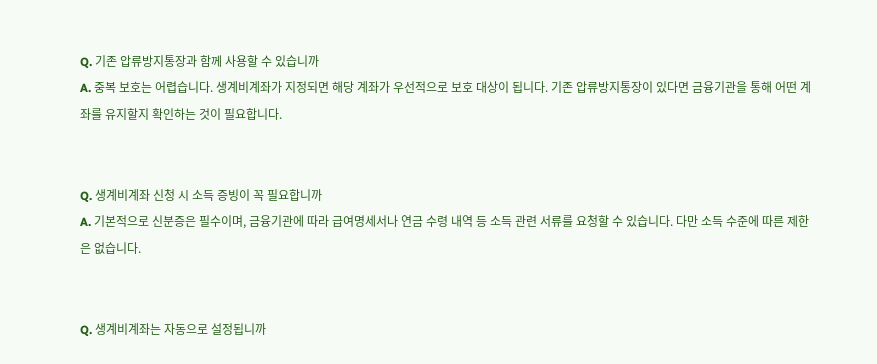Q. 기존 압류방지통장과 함께 사용할 수 있습니까
A. 중복 보호는 어렵습니다. 생계비계좌가 지정되면 해당 계좌가 우선적으로 보호 대상이 됩니다. 기존 압류방지통장이 있다면 금융기관을 통해 어떤 계좌를 유지할지 확인하는 것이 필요합니다.


Q. 생계비계좌 신청 시 소득 증빙이 꼭 필요합니까
A. 기본적으로 신분증은 필수이며, 금융기관에 따라 급여명세서나 연금 수령 내역 등 소득 관련 서류를 요청할 수 있습니다. 다만 소득 수준에 따른 제한은 없습니다.


Q. 생계비계좌는 자동으로 설정됩니까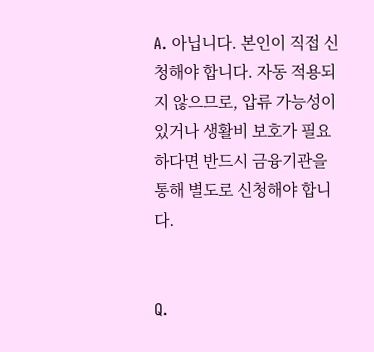A. 아닙니다. 본인이 직접 신청해야 합니다. 자동 적용되지 않으므로, 압류 가능성이 있거나 생활비 보호가 필요하다면 반드시 금융기관을 통해 별도로 신청해야 합니다.


Q.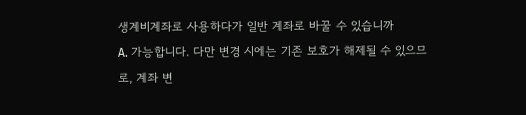생계비계좌로 사용하다가 일반 계좌로 바꿀 수 있습니까
A. 가능합니다. 다만 변경 시에는 기존 보호가 해제될 수 있으므로, 계좌 변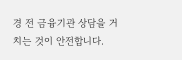경 전 금융기관 상담을 거치는 것이 안전합니다.